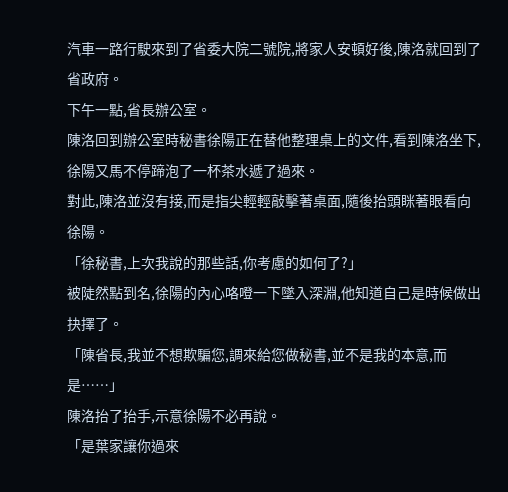汽車一路行駛來到了省委大院二號院,將家人安頓好後,陳洛就回到了省政府。
下午一點,省長辦公室。
陳洛回到辦公室時秘書徐陽正在替他整理桌上的文件,看到陳洛坐下,徐陽又馬不停蹄泡了一杯茶水遞了過來。
對此,陳洛並沒有接,而是指尖輕輕敲擊著桌面,隨後抬頭眯著眼看向徐陽。
「徐秘書,上次我說的那些話,你考慮的如何了?」
被陡然點到名,徐陽的內心咯噔一下墜入深淵,他知道自己是時候做出抉擇了。
「陳省長,我並不想欺騙您,調來給您做秘書,並不是我的本意,而是……」
陳洛抬了抬手,示意徐陽不必再說。
「是葉家讓你過來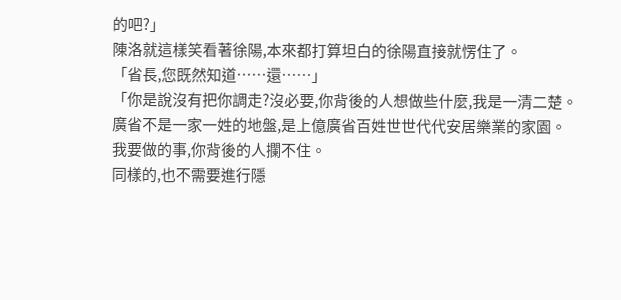的吧?」
陳洛就這樣笑看著徐陽,本來都打算坦白的徐陽直接就愣住了。
「省長,您既然知道……還……」
「你是說沒有把你調走?沒必要,你背後的人想做些什麼,我是一清二楚。
廣省不是一家一姓的地盤,是上億廣省百姓世世代代安居樂業的家園。
我要做的事,你背後的人攔不住。
同樣的,也不需要進行隱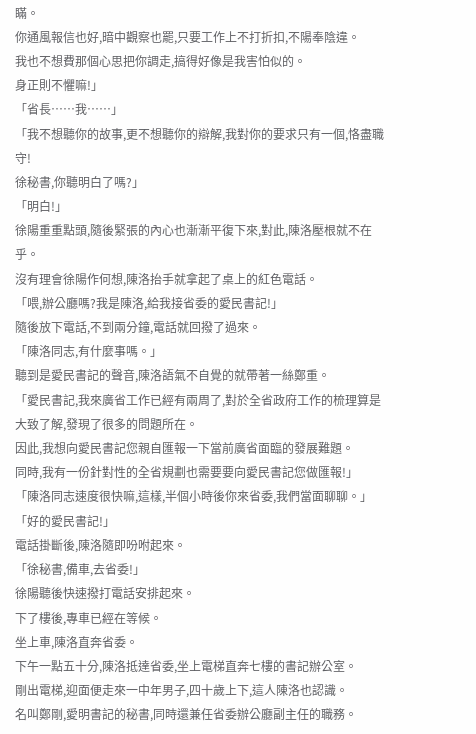瞞。
你通風報信也好,暗中觀察也罷,只要工作上不打折扣,不陽奉陰違。
我也不想費那個心思把你調走,搞得好像是我害怕似的。
身正則不懼嘛!」
「省長……我……」
「我不想聽你的故事,更不想聽你的辯解,我對你的要求只有一個,恪盡職守!
徐秘書,你聽明白了嗎?」
「明白!」
徐陽重重點頭,隨後緊張的內心也漸漸平復下來,對此,陳洛壓根就不在乎。
沒有理會徐陽作何想,陳洛抬手就拿起了桌上的紅色電話。
「喂,辦公廳嗎?我是陳洛,給我接省委的愛民書記!」
隨後放下電話,不到兩分鐘,電話就回撥了過來。
「陳洛同志,有什麼事嗎。」
聽到是愛民書記的聲音,陳洛語氣不自覺的就帶著一絲鄭重。
「愛民書記,我來廣省工作已經有兩周了,對於全省政府工作的梳理算是大致了解,發現了很多的問題所在。
因此,我想向愛民書記您親自匯報一下當前廣省面臨的發展難題。
同時,我有一份針對性的全省規劃也需要要向愛民書記您做匯報!」
「陳洛同志速度很快嘛,這樣,半個小時後你來省委,我們當面聊聊。」
「好的愛民書記!」
電話掛斷後,陳洛隨即吩咐起來。
「徐秘書,備車,去省委!」
徐陽聽後快速撥打電話安排起來。
下了樓後,專車已經在等候。
坐上車,陳洛直奔省委。
下午一點五十分,陳洛抵達省委,坐上電梯直奔七樓的書記辦公室。
剛出電梯,迎面便走來一中年男子,四十歲上下,這人陳洛也認識。
名叫鄭剛,愛明書記的秘書,同時還兼任省委辦公廳副主任的職務。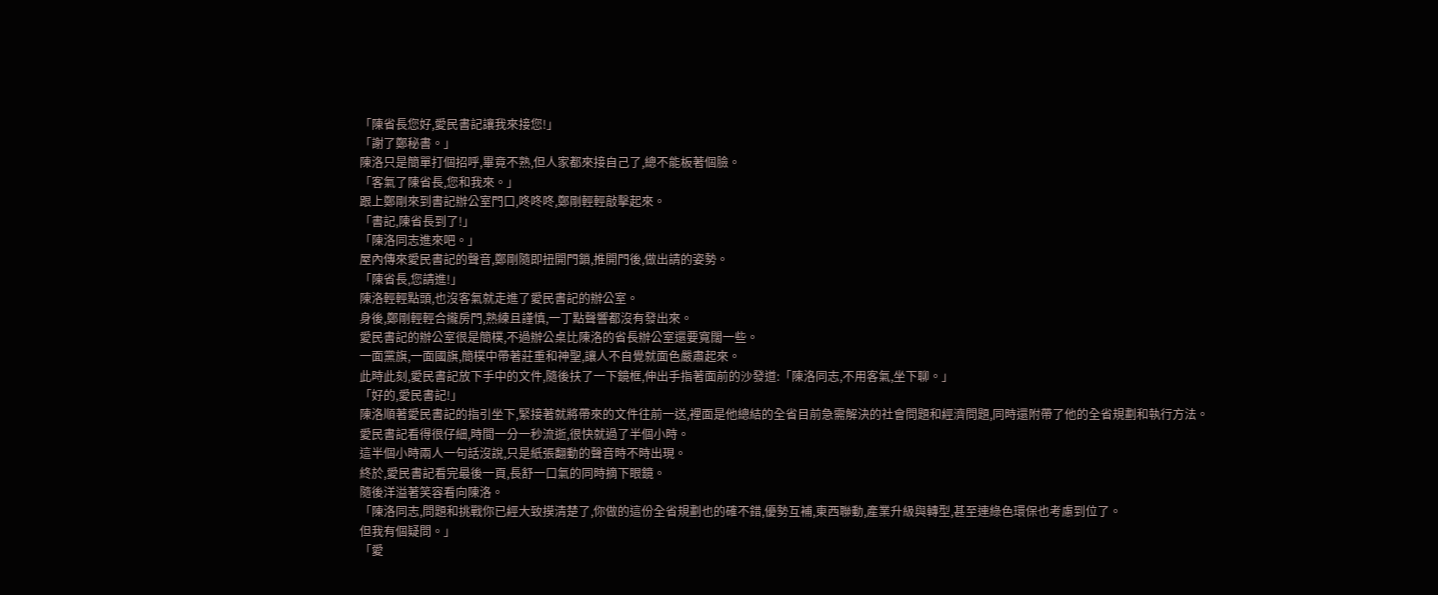「陳省長您好,愛民書記讓我來接您!」
「謝了鄭秘書。」
陳洛只是簡單打個招呼,畢竟不熟,但人家都來接自己了,總不能板著個臉。
「客氣了陳省長,您和我來。」
跟上鄭剛來到書記辦公室門口,咚咚咚,鄭剛輕輕敲擊起來。
「書記,陳省長到了!」
「陳洛同志進來吧。」
屋內傳來愛民書記的聲音,鄭剛隨即扭開門鎖,推開門後,做出請的姿勢。
「陳省長,您請進!」
陳洛輕輕點頭,也沒客氣就走進了愛民書記的辦公室。
身後,鄭剛輕輕合攏房門,熟練且謹慎,一丁點聲響都沒有發出來。
愛民書記的辦公室很是簡樸,不過辦公桌比陳洛的省長辦公室還要寬闊一些。
一面黨旗,一面國旗,簡樸中帶著莊重和神聖,讓人不自覺就面色嚴肅起來。
此時此刻,愛民書記放下手中的文件,隨後扶了一下鏡框,伸出手指著面前的沙發道:「陳洛同志,不用客氣,坐下聊。」
「好的,愛民書記!」
陳洛順著愛民書記的指引坐下,緊接著就將帶來的文件往前一送,裡面是他總結的全省目前急需解決的社會問題和經濟問題,同時還附帶了他的全省規劃和執行方法。
愛民書記看得很仔細,時間一分一秒流逝,很快就過了半個小時。
這半個小時兩人一句話沒說,只是紙張翻動的聲音時不時出現。
終於,愛民書記看完最後一頁,長舒一口氣的同時摘下眼鏡。
隨後洋溢著笑容看向陳洛。
「陳洛同志,問題和挑戰你已經大致摸清楚了,你做的這份全省規劃也的確不錯,優勢互補,東西聯動,產業升級與轉型,甚至連綠色環保也考慮到位了。
但我有個疑問。」
「愛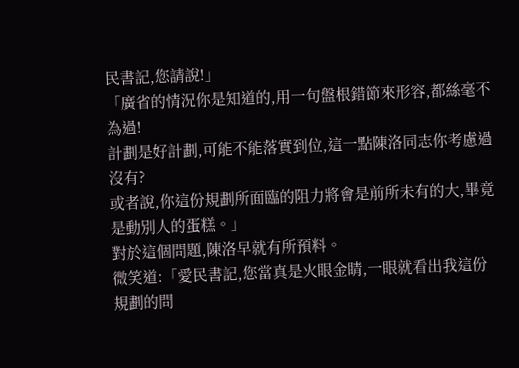民書記,您請說!」
「廣省的情況你是知道的,用一句盤根錯節來形容,都絲毫不為過!
計劃是好計劃,可能不能落實到位,這一點陳洛同志你考慮過沒有?
或者說,你這份規劃所面臨的阻力將會是前所未有的大,畢竟是動別人的蛋糕。」
對於這個問題,陳洛早就有所預料。
微笑道:「愛民書記,您當真是火眼金睛,一眼就看出我這份規劃的問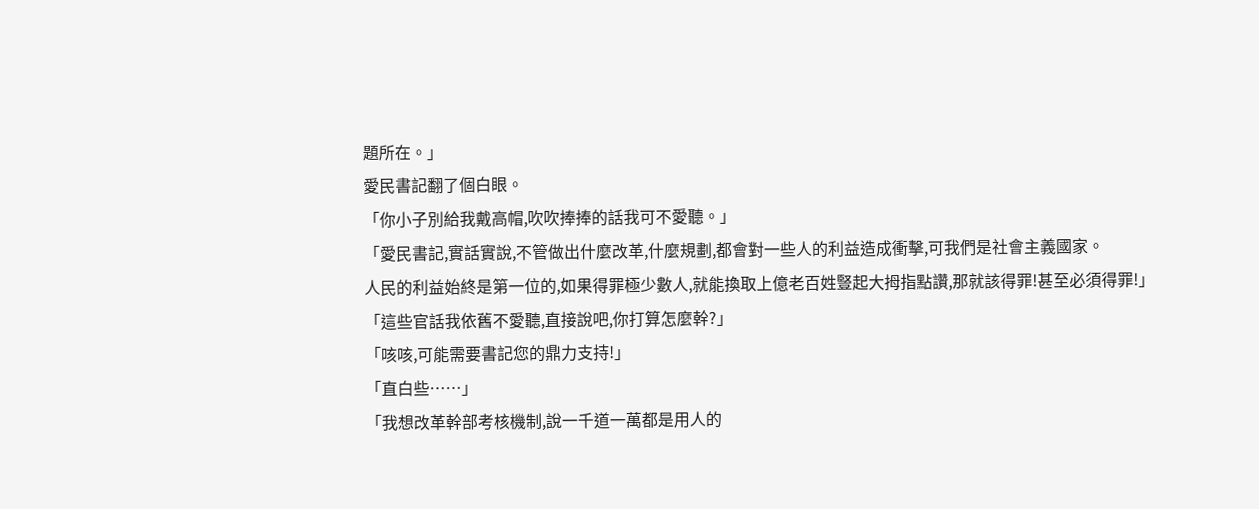題所在。」
愛民書記翻了個白眼。
「你小子別給我戴高帽,吹吹捧捧的話我可不愛聽。」
「愛民書記,實話實說,不管做出什麼改革,什麼規劃,都會對一些人的利益造成衝擊,可我們是社會主義國家。
人民的利益始終是第一位的,如果得罪極少數人,就能換取上億老百姓豎起大拇指點讚,那就該得罪!甚至必須得罪!」
「這些官話我依舊不愛聽,直接說吧,你打算怎麼幹?」
「咳咳,可能需要書記您的鼎力支持!」
「直白些……」
「我想改革幹部考核機制,說一千道一萬都是用人的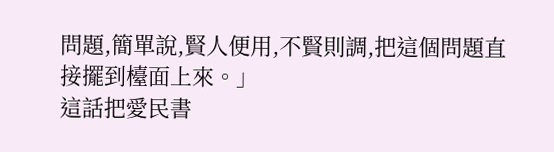問題,簡單說,賢人便用,不賢則調,把這個問題直接擺到檯面上來。」
這話把愛民書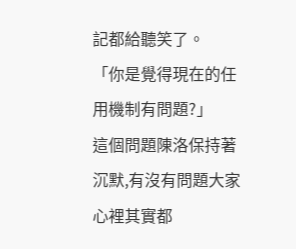記都給聽笑了。
「你是覺得現在的任用機制有問題?」
這個問題陳洛保持著沉默,有沒有問題大家心裡其實都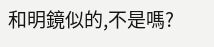和明鏡似的,不是嗎?